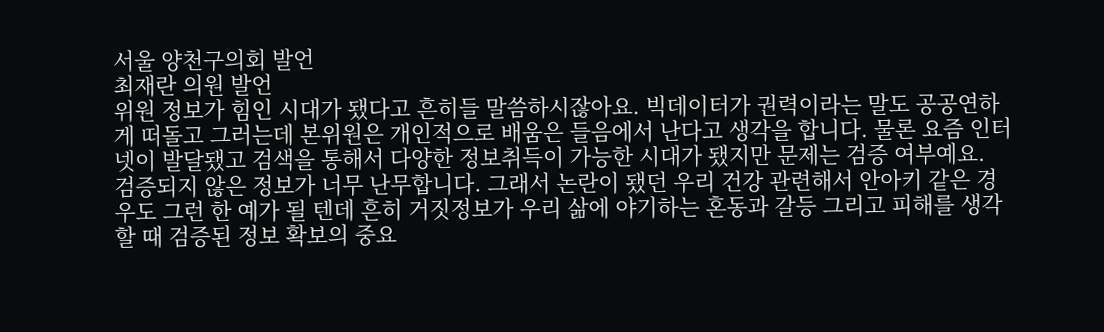서울 양천구의회 발언
최재란 의원 발언
위원 정보가 힘인 시대가 됐다고 흔히들 말씀하시잖아요. 빅데이터가 권력이라는 말도 공공연하게 떠돌고 그러는데 본위원은 개인적으로 배움은 들음에서 난다고 생각을 합니다. 물론 요즘 인터넷이 발달됐고 검색을 통해서 다양한 정보취득이 가능한 시대가 됐지만 문제는 검증 여부예요.
검증되지 않은 정보가 너무 난무합니다. 그래서 논란이 됐던 우리 건강 관련해서 안아키 같은 경우도 그런 한 예가 될 텐데 흔히 거짓정보가 우리 삶에 야기하는 혼동과 갈등 그리고 피해를 생각할 때 검증된 정보 확보의 중요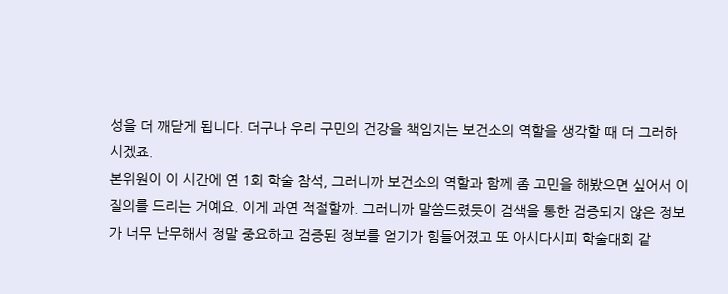성을 더 깨닫게 됩니다. 더구나 우리 구민의 건강을 책임지는 보건소의 역할을 생각할 때 더 그러하시겠죠.
본위원이 이 시간에 연 1회 학술 참석, 그러니까 보건소의 역할과 함께 좀 고민을 해봤으면 싶어서 이 질의를 드리는 거예요. 이게 과연 적절할까. 그러니까 말씀드렸듯이 검색을 통한 검증되지 않은 정보가 너무 난무해서 정말 중요하고 검증된 정보를 얻기가 힘들어졌고 또 아시다시피 학술대회 같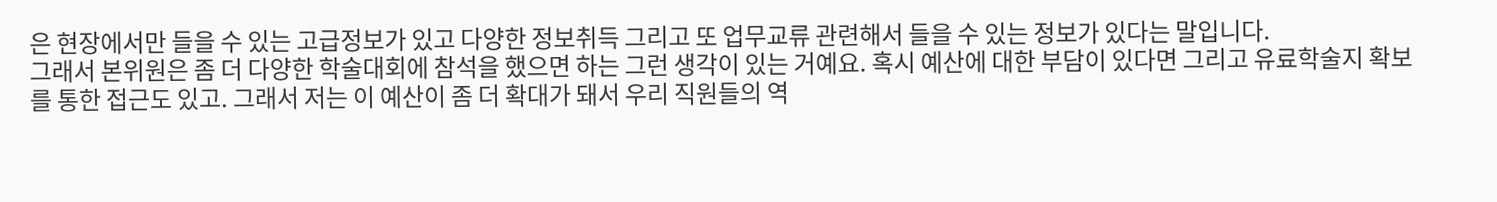은 현장에서만 들을 수 있는 고급정보가 있고 다양한 정보취득 그리고 또 업무교류 관련해서 들을 수 있는 정보가 있다는 말입니다.
그래서 본위원은 좀 더 다양한 학술대회에 참석을 했으면 하는 그런 생각이 있는 거예요. 혹시 예산에 대한 부담이 있다면 그리고 유료학술지 확보를 통한 접근도 있고. 그래서 저는 이 예산이 좀 더 확대가 돼서 우리 직원들의 역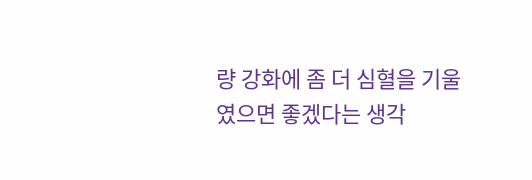량 강화에 좀 더 심혈을 기울였으면 좋겠다는 생각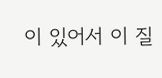이 있어서 이 질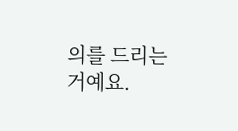의를 드리는 거예요.